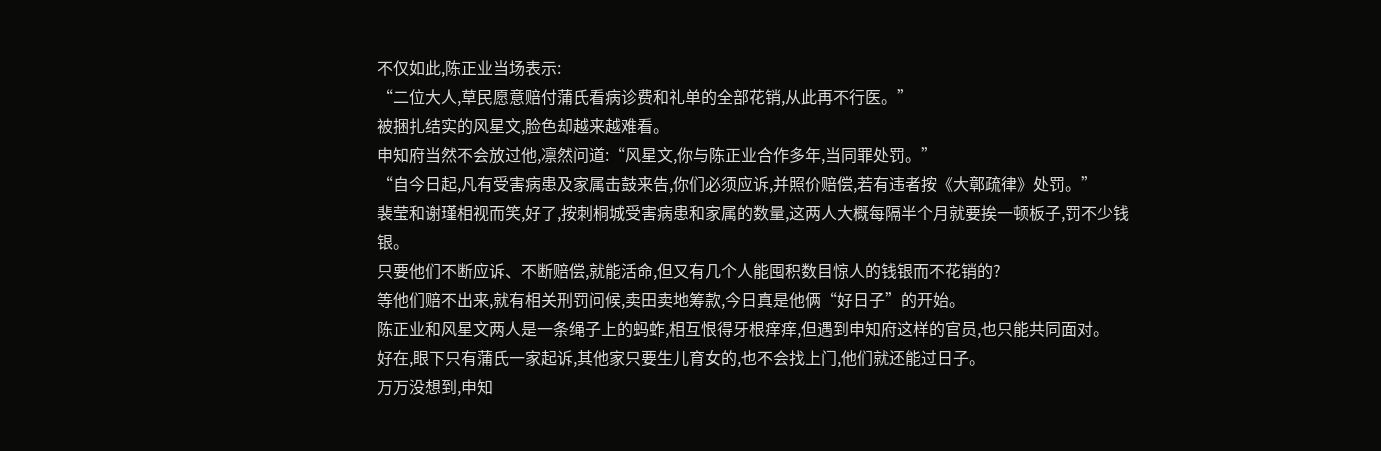不仅如此,陈正业当场表示:
“二位大人,草民愿意赔付蒲氏看病诊费和礼单的全部花销,从此再不行医。”
被捆扎结实的风星文,脸色却越来越难看。
申知府当然不会放过他,凛然问道:“风星文,你与陈正业合作多年,当同罪处罚。”
“自今日起,凡有受害病患及家属击鼓来告,你们必须应诉,并照价赔偿,若有违者按《大鄣疏律》处罚。”
裴莹和谢瑾相视而笑,好了,按刺桐城受害病患和家属的数量,这两人大概每隔半个月就要挨一顿板子,罚不少钱银。
只要他们不断应诉、不断赔偿,就能活命,但又有几个人能囤积数目惊人的钱银而不花销的?
等他们赔不出来,就有相关刑罚问候,卖田卖地筹款,今日真是他俩“好日子”的开始。
陈正业和风星文两人是一条绳子上的蚂蚱,相互恨得牙根痒痒,但遇到申知府这样的官员,也只能共同面对。
好在,眼下只有蒲氏一家起诉,其他家只要生儿育女的,也不会找上门,他们就还能过日子。
万万没想到,申知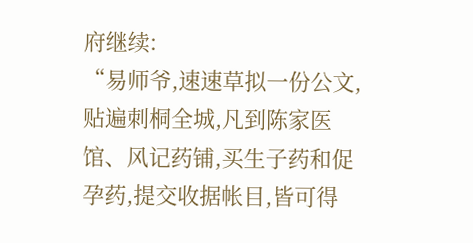府继续:
“易师爷,速速草拟一份公文,贴遍刺桐全城,凡到陈家医馆、风记药铺,买生子药和促孕药,提交收据帐目,皆可得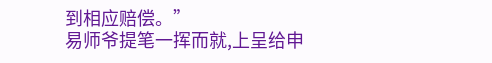到相应赔偿。”
易师爷提笔一挥而就,上呈给申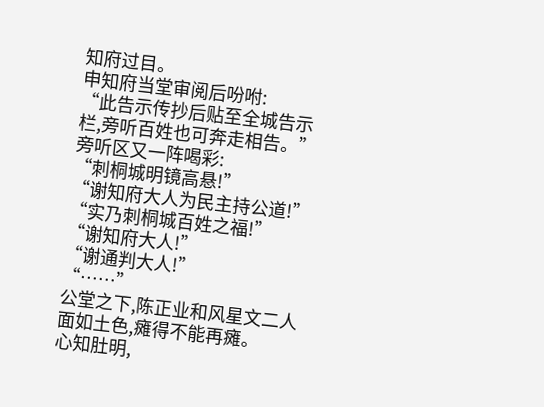知府过目。
申知府当堂审阅后吩咐:
“此告示传抄后贴至全城告示栏,旁听百姓也可奔走相告。”
旁听区又一阵喝彩:
“刺桐城明镜高悬!”
“谢知府大人为民主持公道!”
“实乃刺桐城百姓之福!”
“谢知府大人!”
“谢通判大人!”
“……”
公堂之下,陈正业和风星文二人面如土色,瘫得不能再瘫。
心知肚明,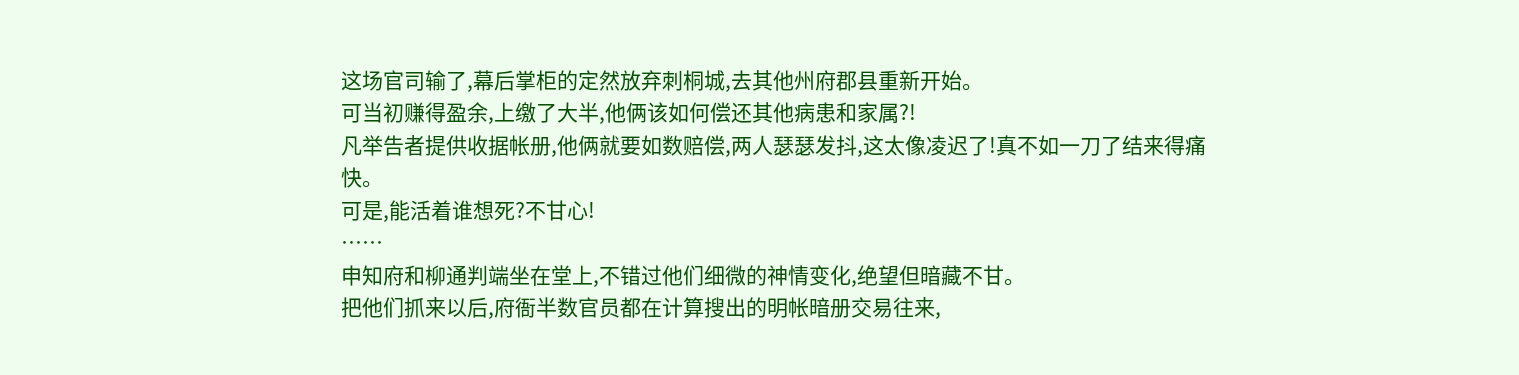这场官司输了,幕后掌柜的定然放弃刺桐城,去其他州府郡县重新开始。
可当初赚得盈余,上缴了大半,他俩该如何偿还其他病患和家属?!
凡举告者提供收据帐册,他俩就要如数赔偿,两人瑟瑟发抖,这太像凌迟了!真不如一刀了结来得痛快。
可是,能活着谁想死?不甘心!
……
申知府和柳通判端坐在堂上,不错过他们细微的神情变化,绝望但暗藏不甘。
把他们抓来以后,府衙半数官员都在计算搜出的明帐暗册交易往来,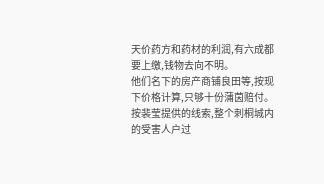天价药方和药材的利润,有六成都要上缴,钱物去向不明。
他们名下的房产商铺良田等,按现下价格计算,只够十份蒲茵赔付。
按裴莹提供的线索,整个刺桐城内的受害人户过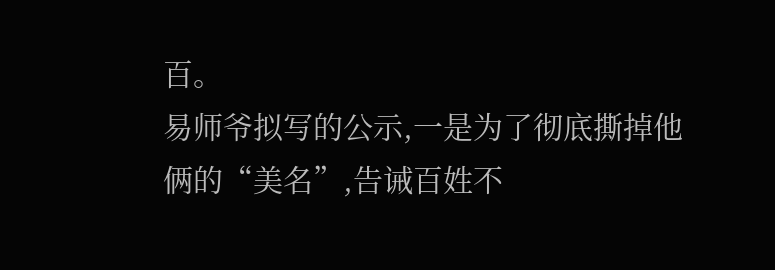百。
易师爷拟写的公示,一是为了彻底撕掉他俩的“美名”,告诫百姓不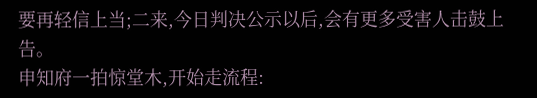要再轻信上当;二来,今日判决公示以后,会有更多受害人击鼓上告。
申知府一拍惊堂木,开始走流程: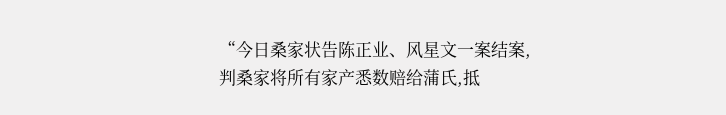“今日桑家状告陈正业、风星文一案结案,判桑家将所有家产悉数赔给蒲氏,抵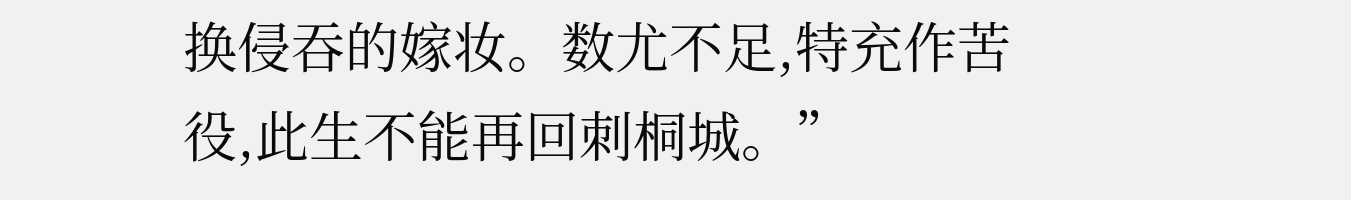换侵吞的嫁妆。数尤不足,特充作苦役,此生不能再回刺桐城。”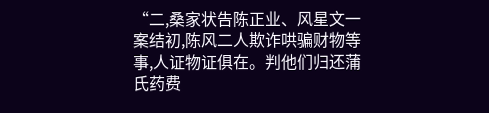“二,桑家状告陈正业、风星文一案结初,陈风二人欺诈哄骗财物等事,人证物证俱在。判他们归还蒲氏药费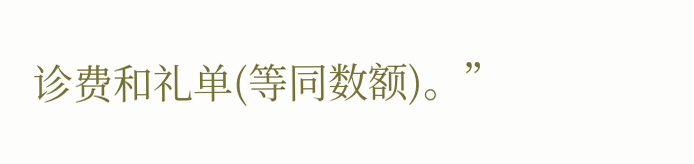诊费和礼单(等同数额)。”